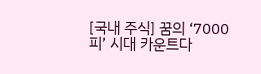[국내 주식] 꿈의 ‘7000피’ 시대 카운트다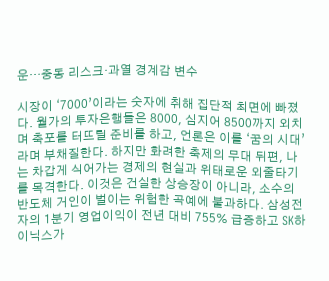운…중동 리스크·과열 경계감 변수

시장이 ‘7000’이라는 숫자에 취해 집단적 최면에 빠졌다. 월가의 투자은행들은 8000, 심지어 8500까지 외치며 축포를 터뜨릴 준비를 하고, 언론은 이를 ‘꿈의 시대’라며 부채질한다. 하지만 화려한 축제의 무대 뒤편, 나는 차갑게 식어가는 경제의 현실과 위태로운 외줄타기를 목격한다. 이것은 건실한 상승장이 아니라, 소수의 반도체 거인이 벌이는 위험한 곡예에 불과하다. 삼성전자의 1분기 영업이익이 전년 대비 755% 급증하고 SK하이닉스가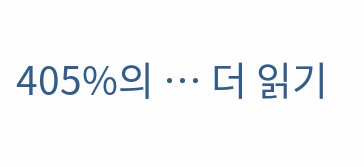405%의 … 더 읽기